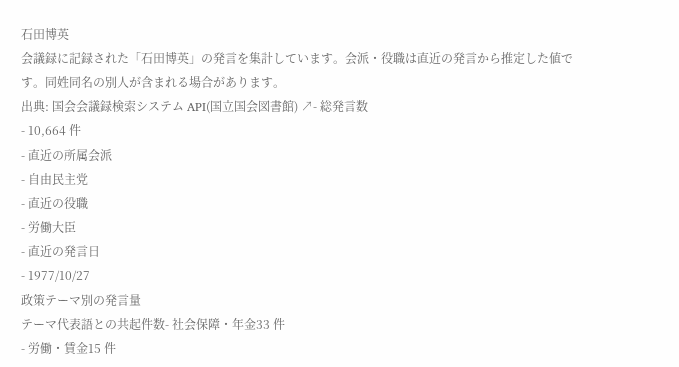石田博英
会議録に記録された「石田博英」の発言を集計しています。会派・役職は直近の発言から推定した値です。同姓同名の別人が含まれる場合があります。
出典: 国会会議録検索システム API(国立国会図書館) ↗- 総発言数
- 10,664 件
- 直近の所属会派
- 自由民主党
- 直近の役職
- 労働大臣
- 直近の発言日
- 1977/10/27
政策テーマ別の発言量
テーマ代表語との共起件数- 社会保障・年金33 件
- 労働・賃金15 件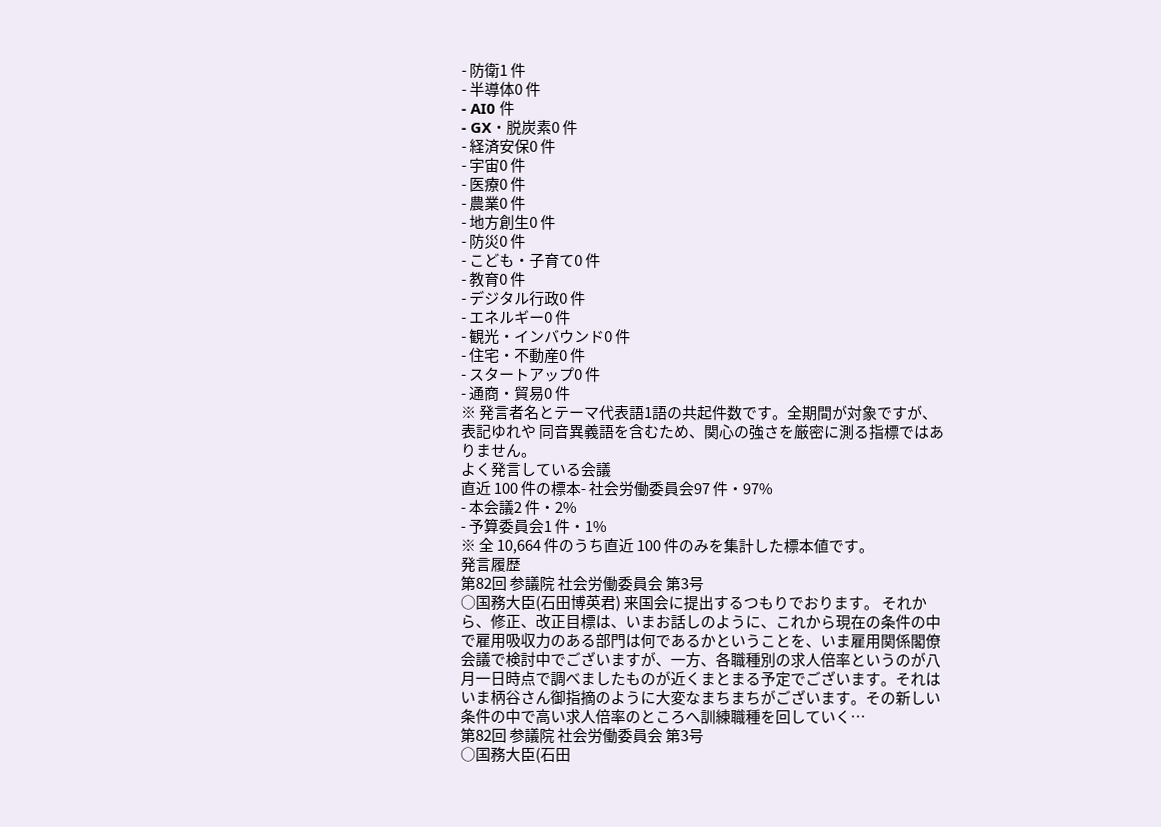- 防衛1 件
- 半導体0 件
- AI0 件
- GX・脱炭素0 件
- 経済安保0 件
- 宇宙0 件
- 医療0 件
- 農業0 件
- 地方創生0 件
- 防災0 件
- こども・子育て0 件
- 教育0 件
- デジタル行政0 件
- エネルギー0 件
- 観光・インバウンド0 件
- 住宅・不動産0 件
- スタートアップ0 件
- 通商・貿易0 件
※ 発言者名とテーマ代表語1語の共起件数です。全期間が対象ですが、表記ゆれや 同音異義語を含むため、関心の強さを厳密に測る指標ではありません。
よく発言している会議
直近 100 件の標本- 社会労働委員会97 件・97%
- 本会議2 件・2%
- 予算委員会1 件・1%
※ 全 10,664 件のうち直近 100 件のみを集計した標本値です。
発言履歴
第82回 参議院 社会労働委員会 第3号
○国務大臣(石田博英君) 来国会に提出するつもりでおります。 それから、修正、改正目標は、いまお話しのように、これから現在の条件の中で雇用吸収力のある部門は何であるかということを、いま雇用関係閣僚会議で検討中でございますが、一方、各職種別の求人倍率というのが八月一日時点で調べましたものが近くまとまる予定でございます。それはいま柄谷さん御指摘のように大変なまちまちがございます。その新しい条件の中で高い求人倍率のところへ訓練職種を回していく…
第82回 参議院 社会労働委員会 第3号
○国務大臣(石田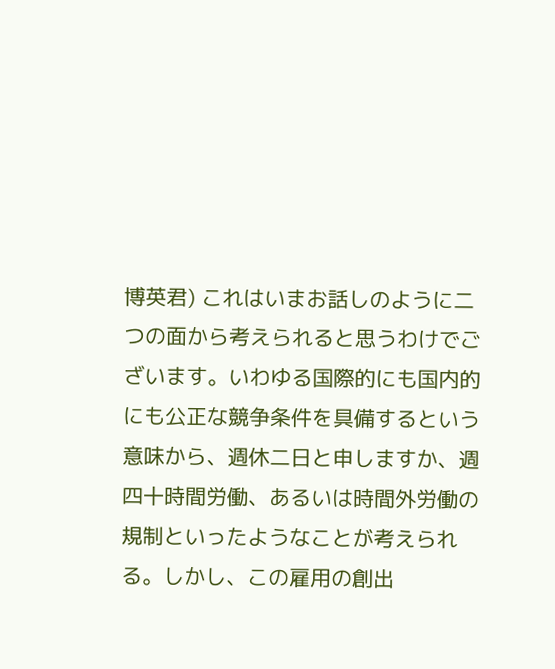博英君) これはいまお話しのように二つの面から考えられると思うわけでございます。いわゆる国際的にも国内的にも公正な競争条件を具備するという意味から、週休二日と申しますか、週四十時間労働、あるいは時間外労働の規制といったようなことが考えられる。しかし、この雇用の創出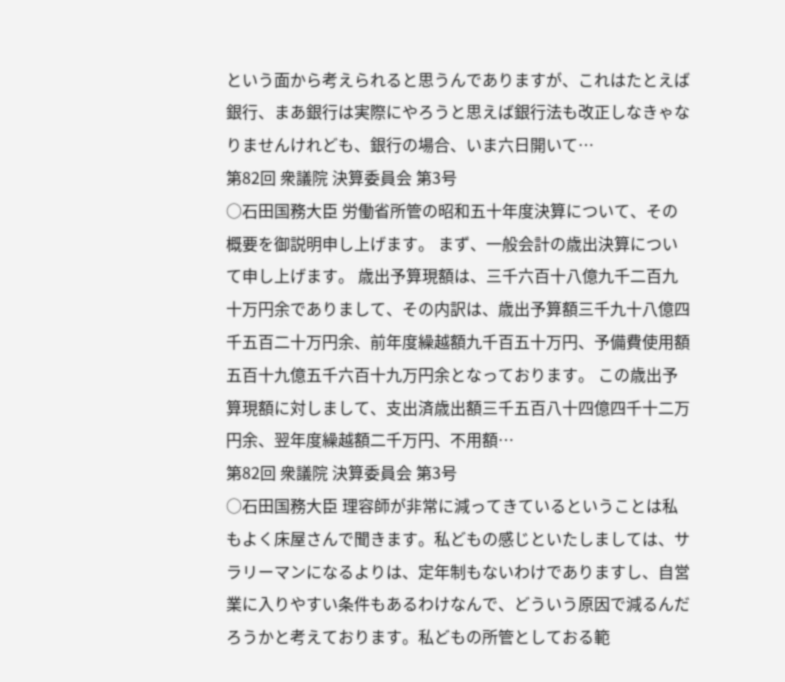という面から考えられると思うんでありますが、これはたとえば銀行、まあ銀行は実際にやろうと思えば銀行法も改正しなきゃなりませんけれども、銀行の場合、いま六日開いて…
第82回 衆議院 決算委員会 第3号
○石田国務大臣 労働省所管の昭和五十年度決算について、その概要を御説明申し上げます。 まず、一般会計の歳出決算について申し上げます。 歳出予算現額は、三千六百十八億九千二百九十万円余でありまして、その内訳は、歳出予算額三千九十八億四千五百二十万円余、前年度繰越額九千百五十万円、予備費使用額五百十九億五千六百十九万円余となっております。 この歳出予算現額に対しまして、支出済歳出額三千五百八十四億四千十二万円余、翌年度繰越額二千万円、不用額…
第82回 衆議院 決算委員会 第3号
○石田国務大臣 理容師が非常に減ってきているということは私もよく床屋さんで聞きます。私どもの感じといたしましては、サラリーマンになるよりは、定年制もないわけでありますし、自営業に入りやすい条件もあるわけなんで、どういう原因で減るんだろうかと考えております。私どもの所管としておる範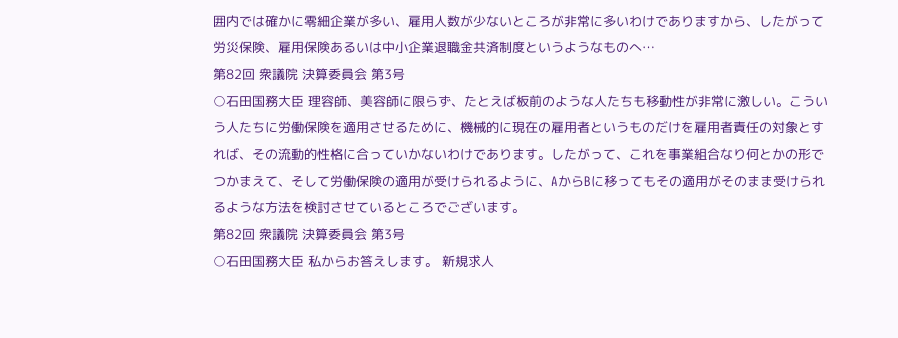囲内では確かに零細企業が多い、雇用人数が少ないところが非常に多いわけでありますから、したがって労災保険、雇用保険あるいは中小企業退職金共済制度というようなものへ…
第82回 衆議院 決算委員会 第3号
○石田国務大臣 理容師、美容師に限らず、たとえば板前のような人たちも移動性が非常に激しい。こういう人たちに労働保険を適用させるために、機械的に現在の雇用者というものだけを雇用者責任の対象とすれば、その流動的性格に合っていかないわけであります。したがって、これを事業組合なり何とかの形でつかまえて、そして労働保険の適用が受けられるように、AからBに移ってもその適用がそのまま受けられるような方法を検討させているところでございます。
第82回 衆議院 決算委員会 第3号
○石田国務大臣 私からお答えします。 新規求人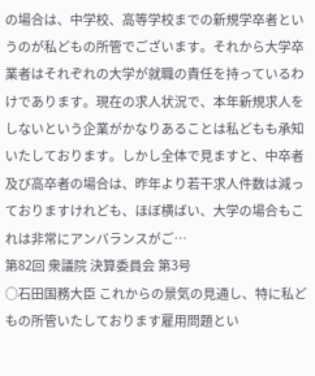の場合は、中学校、高等学校までの新規学卒者というのが私どもの所管でございます。それから大学卒業者はそれぞれの大学が就職の責任を持っているわけであります。現在の求人状況で、本年新規求人をしないという企業がかなりあることは私どもも承知いたしております。しかし全体で見ますと、中卒者及び高卒者の場合は、昨年より若干求人件数は減っておりますけれども、ほぼ横ばい、大学の場合もこれは非常にアンバランスがご…
第82回 衆議院 決算委員会 第3号
○石田国務大臣 これからの景気の見通し、特に私どもの所管いたしております雇用問題とい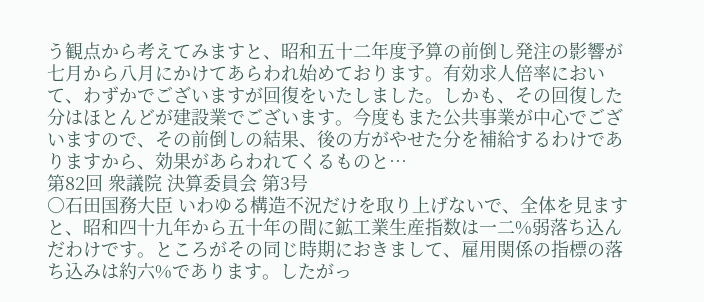う観点から考えてみますと、昭和五十二年度予算の前倒し発注の影響が七月から八月にかけてあらわれ始めております。有効求人倍率において、わずかでございますが回復をいたしました。しかも、その回復した分はほとんどが建設業でございます。今度もまた公共事業が中心でございますので、その前倒しの結果、後の方がやせた分を補給するわけでありますから、効果があらわれてくるものと…
第82回 衆議院 決算委員会 第3号
○石田国務大臣 いわゆる構造不況だけを取り上げないで、全体を見ますと、昭和四十九年から五十年の間に鉱工業生産指数は一二%弱落ち込んだわけです。ところがその同じ時期におきまして、雇用関係の指標の落ち込みは約六%であります。したがっ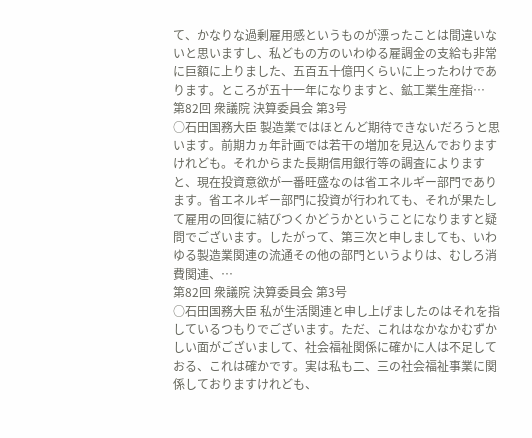て、かなりな過剰雇用感というものが漂ったことは間違いないと思いますし、私どもの方のいわゆる雇調金の支給も非常に巨額に上りました、五百五十億円くらいに上ったわけであります。ところが五十一年になりますと、鉱工業生産指…
第82回 衆議院 決算委員会 第3号
○石田国務大臣 製造業ではほとんど期待できないだろうと思います。前期カヵ年計画では若干の増加を見込んでおりますけれども。それからまた長期信用銀行等の調査によりますと、現在投資意欲が一番旺盛なのは省エネルギー部門であります。省エネルギー部門に投資が行われても、それが果たして雇用の回復に結びつくかどうかということになりますと疑問でございます。したがって、第三次と申しましても、いわゆる製造業関連の流通その他の部門というよりは、むしろ消費関連、…
第82回 衆議院 決算委員会 第3号
○石田国務大臣 私が生活関連と申し上げましたのはそれを指しているつもりでございます。ただ、これはなかなかむずかしい面がございまして、社会福祉関係に確かに人は不足しておる、これは確かです。実は私も二、三の社会福祉事業に関係しておりますけれども、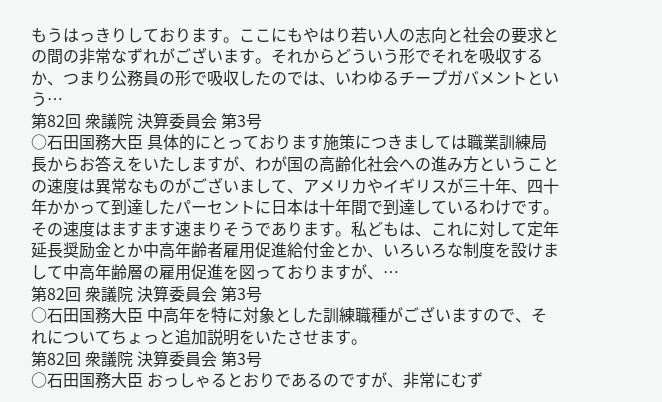もうはっきりしております。ここにもやはり若い人の志向と社会の要求との間の非常なずれがございます。それからどういう形でそれを吸収するか、つまり公務員の形で吸収したのでは、いわゆるチープガバメントという…
第82回 衆議院 決算委員会 第3号
○石田国務大臣 具体的にとっております施策につきましては職業訓練局長からお答えをいたしますが、わが国の高齢化社会への進み方ということの速度は異常なものがございまして、アメリカやイギリスが三十年、四十年かかって到達したパーセントに日本は十年間で到達しているわけです。その速度はますます速まりそうであります。私どもは、これに対して定年延長奨励金とか中高年齢者雇用促進給付金とか、いろいろな制度を設けまして中高年齢層の雇用促進を図っておりますが、…
第82回 衆議院 決算委員会 第3号
○石田国務大臣 中高年を特に対象とした訓練職種がございますので、それについてちょっと追加説明をいたさせます。
第82回 衆議院 決算委員会 第3号
○石田国務大臣 おっしゃるとおりであるのですが、非常にむず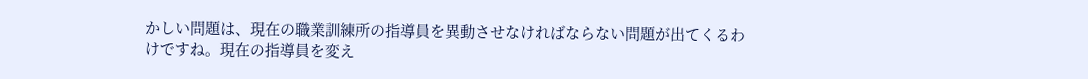かしい問題は、現在の職業訓練所の指導員を異動させなければならない問題が出てくるわけですね。現在の指導員を変え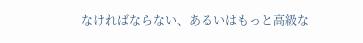なければならない、あるいはもっと高級な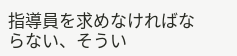指導員を求めなければならない、そうい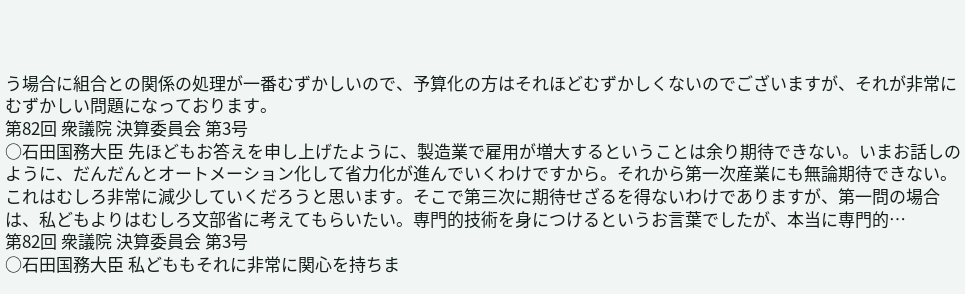う場合に組合との関係の処理が一番むずかしいので、予算化の方はそれほどむずかしくないのでございますが、それが非常にむずかしい問題になっております。
第82回 衆議院 決算委員会 第3号
○石田国務大臣 先ほどもお答えを申し上げたように、製造業で雇用が増大するということは余り期待できない。いまお話しのように、だんだんとオートメーション化して省力化が進んでいくわけですから。それから第一次産業にも無論期待できない。これはむしろ非常に減少していくだろうと思います。そこで第三次に期待せざるを得ないわけでありますが、第一問の場合は、私どもよりはむしろ文部省に考えてもらいたい。専門的技術を身につけるというお言葉でしたが、本当に専門的…
第82回 衆議院 決算委員会 第3号
○石田国務大臣 私どももそれに非常に関心を持ちま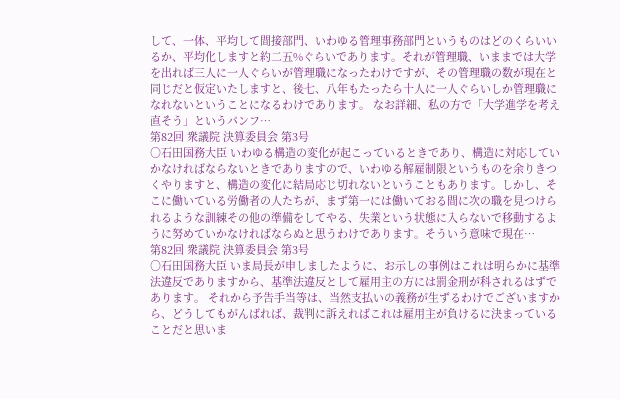して、一体、平均して間接部門、いわゆる管理事務部門というものはどのくらいいるか、平均化しますと約二五%ぐらいであります。それが管理職、いままでは大学を出れば三人に一人ぐらいが管理職になったわけですが、その管理職の数が現在と同じだと仮定いたしますと、後七、八年もたったら十人に一人ぐらいしか管理職になれないということになるわけであります。 なお詳細、私の方で「大学進学を考え直そう」というパンフ…
第82回 衆議院 決算委員会 第3号
○石田国務大臣 いわゆる構造の変化が起こっているときであり、構造に対応していかなければならないときでありますので、いわゆる解雇制限というものを余りきつくやりますと、構造の変化に結局応じ切れないということもあります。しかし、そこに働いている労働者の人たちが、まず第一には働いておる間に次の職を見つけられるような訓練その他の準備をしてやる、失業という状態に入らないで移動するように努めていかなければならぬと思うわけであります。そういう意味で現在…
第82回 衆議院 決算委員会 第3号
○石田国務大臣 いま局長が申しましたように、お示しの事例はこれは明らかに基準法違反でありますから、基準法違反として雇用主の方には罰金刑が科されるはずであります。 それから予告手当等は、当然支払いの義務が生ずるわけでございますから、どうしてもがんばれば、裁判に訴えればこれは雇用主が負けるに決まっていることだと思いま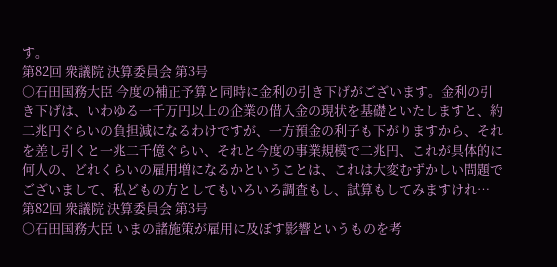す。
第82回 衆議院 決算委員会 第3号
○石田国務大臣 今度の補正予算と同時に金利の引き下げがございます。金利の引き下げは、いわゆる一千万円以上の企業の借入金の現状を基礎といたしますと、約二兆円ぐらいの負担減になるわけですが、一方預金の利子も下がりますから、それを差し引くと一兆二千億ぐらい、それと今度の事業規模で二兆円、これが具体的に何人の、どれくらいの雇用増になるかということは、これは大変むずかしい問題でございまして、私どもの方としてもいろいろ調査もし、試算もしてみますけれ…
第82回 衆議院 決算委員会 第3号
○石田国務大臣 いまの諸施策が雇用に及ぼす影響というものを考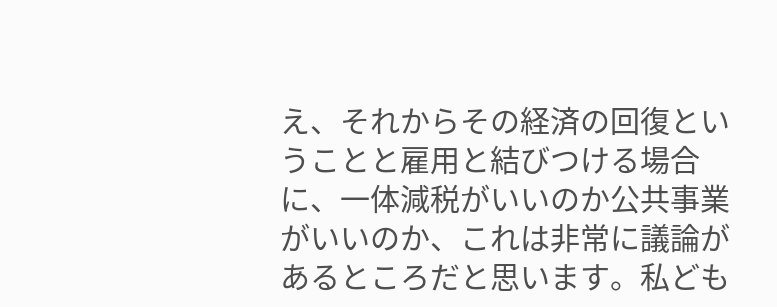え、それからその経済の回復ということと雇用と結びつける場合に、一体減税がいいのか公共事業がいいのか、これは非常に議論があるところだと思います。私ども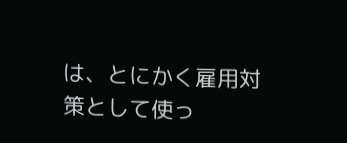は、とにかく雇用対策として使っ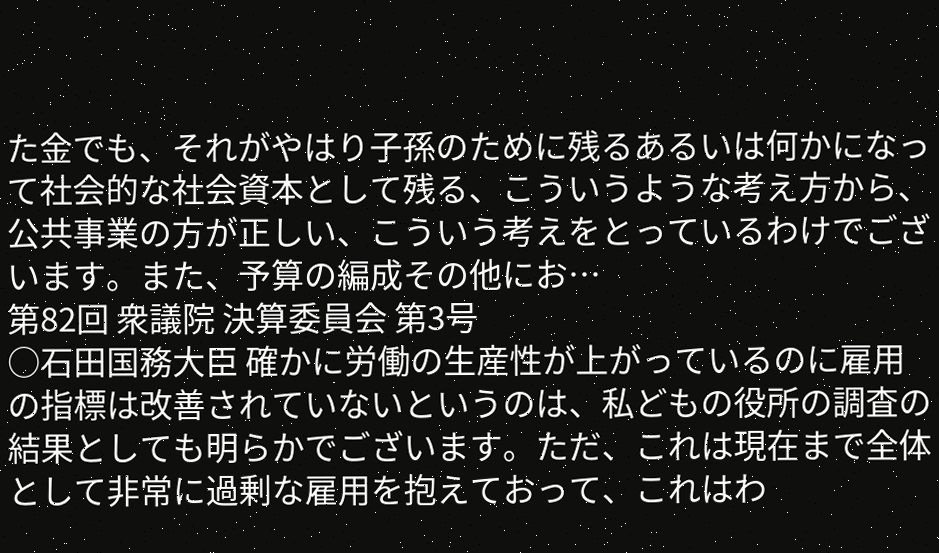た金でも、それがやはり子孫のために残るあるいは何かになって社会的な社会資本として残る、こういうような考え方から、公共事業の方が正しい、こういう考えをとっているわけでございます。また、予算の編成その他にお…
第82回 衆議院 決算委員会 第3号
○石田国務大臣 確かに労働の生産性が上がっているのに雇用の指標は改善されていないというのは、私どもの役所の調査の結果としても明らかでございます。ただ、これは現在まで全体として非常に過剰な雇用を抱えておって、これはわ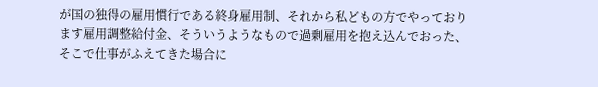が国の独得の雇用慣行である終身雇用制、それから私どもの方でやっております雇用調整給付金、そういうようなもので過剰雇用を抱え込んでおった、そこで仕事がふえてきた場合に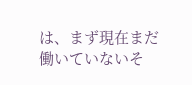は、まず現在まだ働いていないそ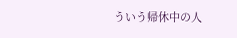ういう帰休中の人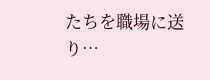たちを職場に送り…